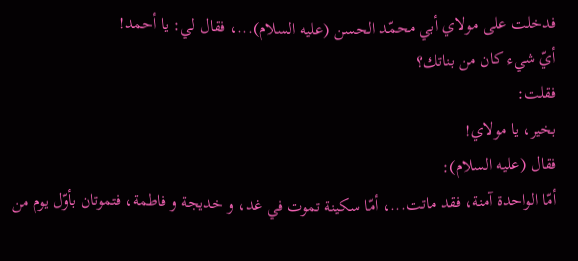فدخلت على مولاي أبي محمّد الحسن (عليه السلام)...، فقال لي: يا أحمد!
أيّ شيء كان من بناتك؟
فقلت:
بخير، يا مولاي!
فقال (عليه السلام):
أمّا الواحدة آمنة، فقد ماتت...، أمّا سكينة تموت في غد، و خديجة و فاطمة، فتموتان بأوّل يوم من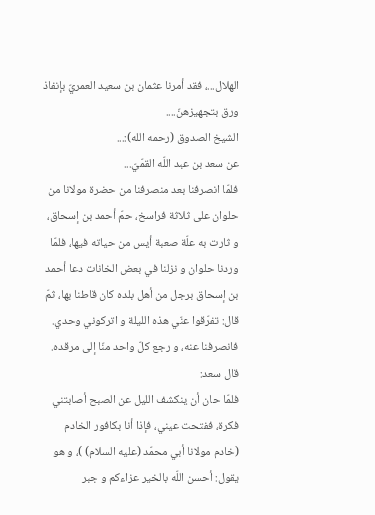الهلال...، فقد أمرنا عثمان بن سعيد العمريّ بإنفاذ ورق بتجهيزهنّ....
الشيخ الصدوق (رحمه الله):...
عن سعد بن عبد اللّه القمّيّ...
فلمّا انصرفنا بعد منصرفنا من حضرة مولانا من حلوان على ثلاثة فراسخ، حمّ أحمد بن إسحاق، و ثارت به علّة صعبة أيس من حياته فيها، فلمّا وردنا حلوان و نزلنا في بعض الخانات دعا أحمد بن إسحاق برجل من أهل بلده كان قاطنا بها، ثمّ قال: تفرّقوا عنّي هذه الليلة و اتركوني وحدي.
فانصرفنا عنه، و رجع كلّ واحد منّا إلى مرقده.
قال سعد:
فلمّا حان أن ينكشف الليل عن الصبح أصابتني فكرة، ففتحت عيني، فإذا أنا بكافور الخادم (خادم مولانا أبي محمّد (عليه السلام) )، و هو يقول: أحسن اللّه بالخير عزاءكم و جبر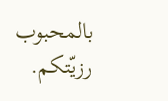بالمحبوب رزيّتكم.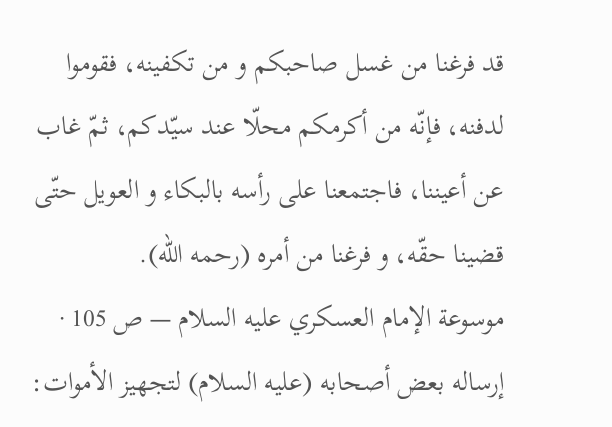قد فرغنا من غسل صاحبكم و من تكفينه، فقوموا لدفنه، فإنّه من أكرمكم محلّا عند سيّدكم، ثمّ غاب عن أعيننا، فاجتمعنا على رأسه بالبكاء و العويل حتّى قضينا حقّه، و فرغنا من أمره (رحمه الله).
موسوعة الإمام العسكري عليه السلام — ص 105 · إرساله بعض أصحابه (عليه السلام) لتجهيز الأموات: